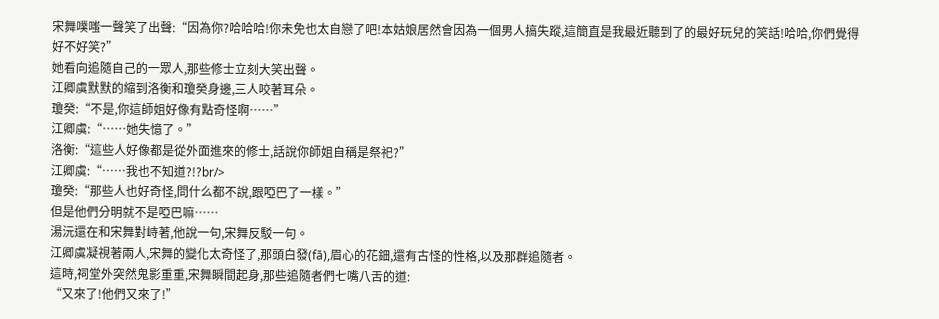宋舞噗嗤一聲笑了出聲:“因為你?哈哈哈!你未免也太自戀了吧!本姑娘居然會因為一個男人搞失蹤,這簡直是我最近聽到了的最好玩兒的笑話!哈哈,你們覺得好不好笑?”
她看向追隨自己的一眾人,那些修士立刻大笑出聲。
江卿虞默默的縮到洛衡和瓊癸身邊,三人咬著耳朵。
瓊癸:“不是,你這師姐好像有點奇怪啊……”
江卿虞:“……她失憶了。”
洛衡:“這些人好像都是從外面進來的修士,話說你師姐自稱是祭祀?”
江卿虞:“……我也不知道?!?br/>
瓊癸:“那些人也好奇怪,問什么都不說,跟啞巴了一樣。”
但是他們分明就不是啞巴嘛……
湯沅還在和宋舞對峙著,他說一句,宋舞反駁一句。
江卿虞凝視著兩人,宋舞的變化太奇怪了,那頭白發(fā),眉心的花鈿,還有古怪的性格,以及那群追隨者。
這時,祠堂外突然鬼影重重,宋舞瞬間起身,那些追隨者們七嘴八舌的道:
“又來了!他們又來了!”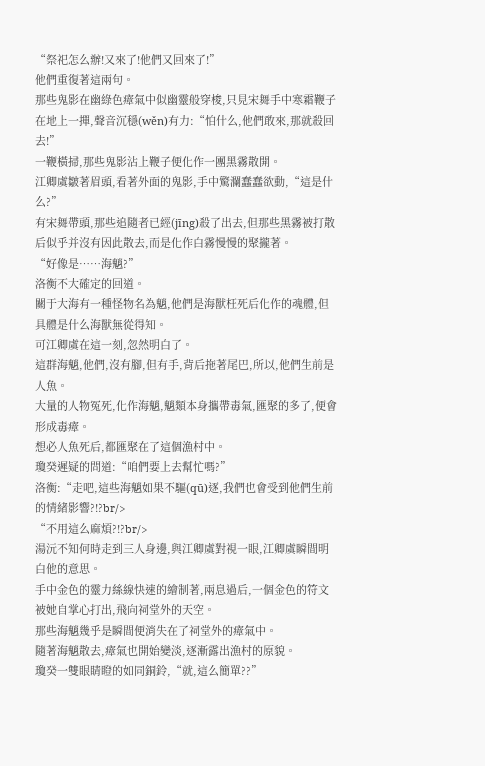“祭祀怎么辦!又來了!他們又回來了!”
他們重復著這兩句。
那些鬼影在幽綠色瘴氣中似幽靈般穿梭,只見宋舞手中寒霜鞭子在地上一撣,聲音沉穩(wěn)有力:“怕什么,他們敢來,那就殺回去!”
一鞭橫掃,那些鬼影沾上鞭子便化作一團黑霧散開。
江卿虞皺著眉頭,看著外面的鬼影,手中驚瀾蠢蠢欲動,“這是什么?”
有宋舞帶頭,那些追隨者已經(jīng)殺了出去,但那些黑霧被打散后似乎并沒有因此散去,而是化作白霧慢慢的聚攏著。
“好像是……海魈?”
洛衡不大確定的回道。
關于大海有一種怪物名為魈,他們是海獸枉死后化作的魂體,但具體是什么海獸無從得知。
可江卿虞在這一刻,忽然明白了。
這群海魈,他們,沒有腳,但有手,背后拖著尾巴,所以,他們生前是人魚。
大量的人物冤死,化作海魈,魈類本身攜帶毒氣,匯聚的多了,便會形成毒瘴。
想必人魚死后,都匯聚在了這個漁村中。
瓊癸遲疑的問道:“咱們要上去幫忙嗎?”
洛衡:“走吧,這些海魈如果不驅(qū)逐,我們也會受到他們生前的情緒影響?!?br/>
“不用這么麻煩?!?br/>
湯沅不知何時走到三人身邊,與江卿虞對視一眼,江卿虞瞬間明白他的意思。
手中金色的靈力絲線快速的繪制著,兩息過后,一個金色的符文被她自掌心打出,飛向祠堂外的天空。
那些海魈幾乎是瞬間便消失在了祠堂外的瘴氣中。
隨著海魈散去,瘴氣也開始變淡,逐漸露出漁村的原貌。
瓊癸一雙眼睛瞪的如同銅鈴,“就,這么簡單??”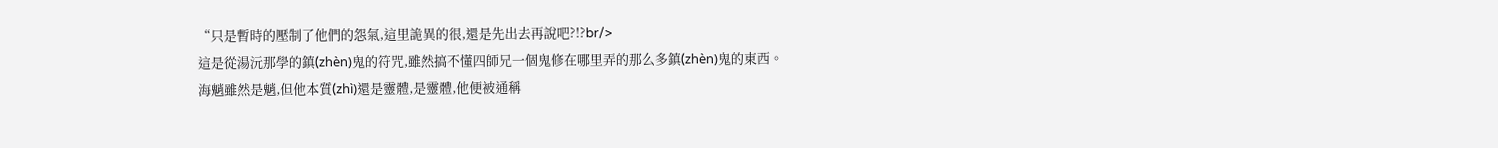“只是暫時的壓制了他們的怨氣,這里詭異的很,還是先出去再說吧?!?br/>
這是從湯沅那學的鎮(zhèn)鬼的符咒,雖然搞不懂四師兄一個鬼修在哪里弄的那么多鎮(zhèn)鬼的東西。
海魈雖然是魈,但他本質(zhì)還是靈體,是靈體,他便被通稱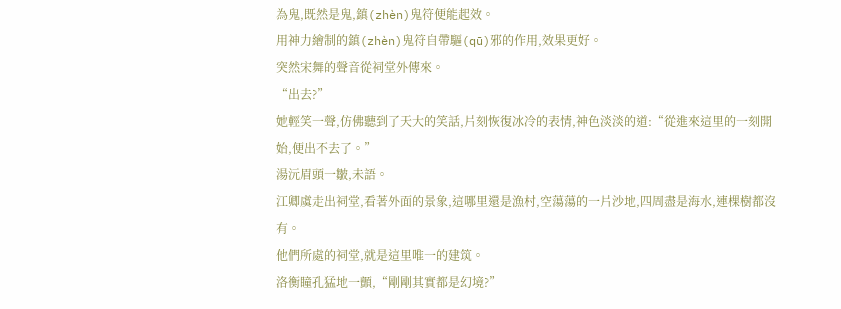為鬼,既然是鬼,鎮(zhèn)鬼符便能起效。
用神力繪制的鎮(zhèn)鬼符自帶驅(qū)邪的作用,效果更好。
突然宋舞的聲音從祠堂外傳來。
“出去?”
她輕笑一聲,仿佛聽到了天大的笑話,片刻恢復冰冷的表情,神色淡淡的道:“從進來這里的一刻開始,便出不去了。”
湯沅眉頭一皺,未語。
江卿虞走出祠堂,看著外面的景象,這哪里還是漁村,空蕩蕩的一片沙地,四周盡是海水,連棵樹都沒有。
他們所處的祠堂,就是這里唯一的建筑。
洛衡瞳孔猛地一顫,“剛剛其實都是幻境?”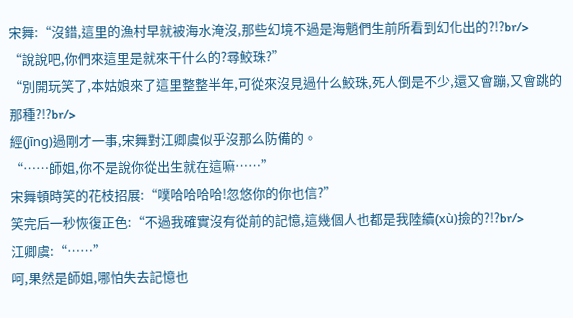宋舞:“沒錯,這里的漁村早就被海水淹沒,那些幻境不過是海魈們生前所看到幻化出的?!?br/>
“說說吧,你們來這里是就來干什么的?尋鮫珠?”
“別開玩笑了,本姑娘來了這里整整半年,可從來沒見過什么鮫珠,死人倒是不少,還又會蹦,又會跳的那種?!?br/>
經(jīng)過剛才一事,宋舞對江卿虞似乎沒那么防備的。
“……師姐,你不是說你從出生就在這嘛……”
宋舞頓時笑的花枝招展:“噗哈哈哈哈!忽悠你的你也信?”
笑完后一秒恢復正色:“不過我確實沒有從前的記憶,這幾個人也都是我陸續(xù)撿的?!?br/>
江卿虞:“……”
呵,果然是師姐,哪怕失去記憶也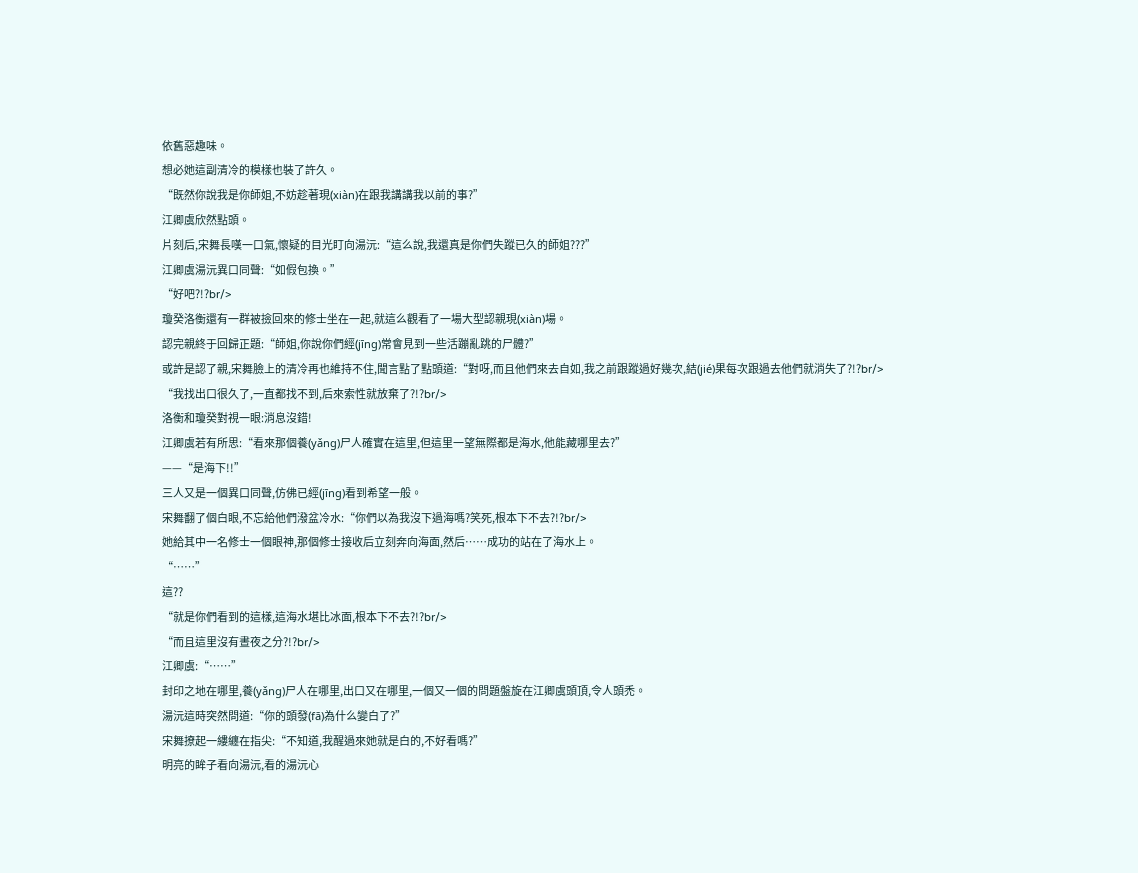依舊惡趣味。
想必她這副清冷的模樣也裝了許久。
“既然你說我是你師姐,不妨趁著現(xiàn)在跟我講講我以前的事?”
江卿虞欣然點頭。
片刻后,宋舞長嘆一口氣,懷疑的目光盯向湯沅:“這么說,我還真是你們失蹤已久的師姐???”
江卿虞湯沅異口同聲:“如假包換。”
“好吧?!?br/>
瓊癸洛衡還有一群被撿回來的修士坐在一起,就這么觀看了一場大型認親現(xiàn)場。
認完親終于回歸正題:“師姐,你說你們經(jīng)常會見到一些活蹦亂跳的尸體?”
或許是認了親,宋舞臉上的清冷再也維持不住,聞言點了點頭道:“對呀,而且他們來去自如,我之前跟蹤過好幾次,結(jié)果每次跟過去他們就消失了?!?br/>
“我找出口很久了,一直都找不到,后來索性就放棄了?!?br/>
洛衡和瓊癸對視一眼:消息沒錯!
江卿虞若有所思:“看來那個養(yǎng)尸人確實在這里,但這里一望無際都是海水,他能藏哪里去?”
——“是海下!!”
三人又是一個異口同聲,仿佛已經(jīng)看到希望一般。
宋舞翻了個白眼,不忘給他們潑盆冷水:“你們以為我沒下過海嗎?笑死,根本下不去?!?br/>
她給其中一名修士一個眼神,那個修士接收后立刻奔向海面,然后……成功的站在了海水上。
“……”
這??
“就是你們看到的這樣,這海水堪比冰面,根本下不去?!?br/>
“而且這里沒有晝夜之分?!?br/>
江卿虞:“……”
封印之地在哪里,養(yǎng)尸人在哪里,出口又在哪里,一個又一個的問題盤旋在江卿虞頭頂,令人頭禿。
湯沅這時突然問道:“你的頭發(fā)為什么變白了?”
宋舞撩起一縷纏在指尖:“不知道,我醒過來她就是白的,不好看嗎?”
明亮的眸子看向湯沅,看的湯沅心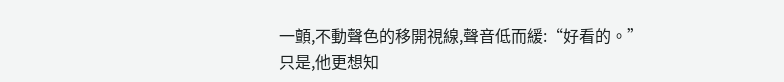一顫,不動聲色的移開視線,聲音低而緩:“好看的。”
只是,他更想知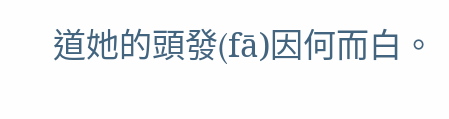道她的頭發(fā)因何而白。